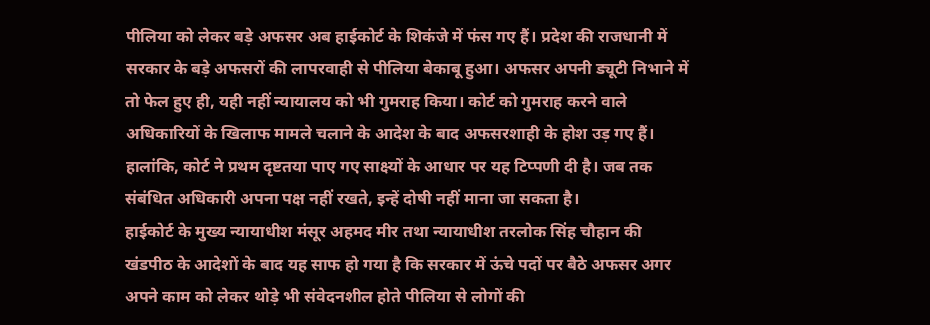पीलिया को लेकर बड़े अफसर अब हाईकोर्ट के शिकंजे में फंस गए हैं। प्रदेश की राजधानी में सरकार के बड़े अफसरों की लापरवाही से पीलिया बेकाबू हुआ। अफसर अपनी ड्यूटी निभाने में तो फेल हुए ही, यही नहीं न्यायालय को भी गुमराह किया। कोर्ट को गुमराह करने वाले अधिकारियों के खिलाफ मामले चलाने के आदेश के बाद अफसरशाही के होश उड़ गए हैं। हालांकि, कोर्ट ने प्रथम दृष्टतया पाए गए साक्ष्यों के आधार पर यह टिप्पणी दी है। जब तक संबंधित अधिकारी अपना पक्ष नहीं रखते, इन्हें दोषी नहीं माना जा सकता है।
हाईकोर्ट के मुख्य न्यायाधीश मंसूर अहमद मीर तथा न्यायाधीश तरलोक सिंह चौहान की खंडपीठ के आदेशों के बाद यह साफ हो गया है कि सरकार में ऊंचे पदों पर बैठे अफसर अगर अपने काम को लेकर थोड़े भी संवेदनशील होते पीलिया से लोगों की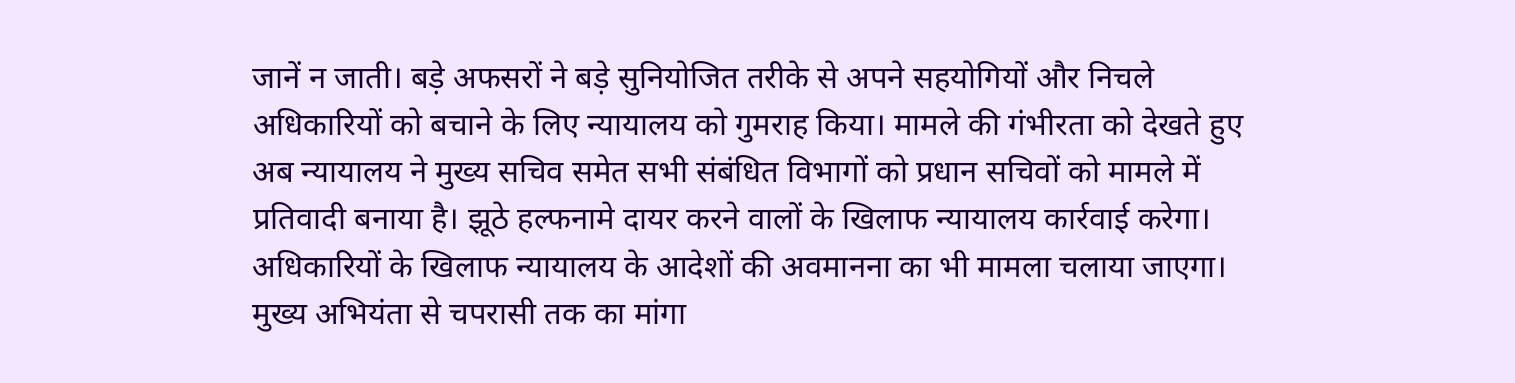जानें न जाती। बड़े अफसरों ने बड़े सुनियोजित तरीके से अपने सहयोगियों और निचले अधिकारियों को बचाने के लिए न्यायालय को गुमराह किया। मामले की गंभीरता को देखते हुए अब न्यायालय ने मुख्य सचिव समेत सभी संबंधित विभागों को प्रधान सचिवों को मामले में प्रतिवादी बनाया है। झूठे हल्फनामे दायर करने वालों के खिलाफ न्यायालय कार्रवाई करेगा। अधिकारियों के खिलाफ न्यायालय के आदेशों की अवमानना का भी मामला चलाया जाएगा।
मुख्य अभियंता से चपरासी तक का मांगा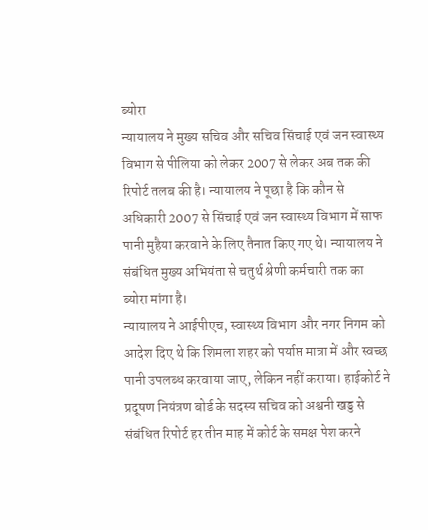ब्योरा
न्यायालय ने मुख्य सचिव और सचिव सिंचाई एवं जन स्वास्थ्य विभाग से पीलिया को लेकर 2007 से लेकर अब तक की रिपोर्ट तलब की है। न्यायालय ने पूछा है कि कौन से अधिकारी 2007 से सिंचाई एवं जन स्वास्थ्य विभाग में साफ पानी मुहैया करवाने के लिए तैनात किए गए थे। न्यायालय ने संबंधित मुख्य अभियंता से चतुर्थ श्रेणी कर्मचारी तक का ब्योरा मांगा है।
न्यायालय ने आईपीएच, स्वास्थ्य विभाग और नगर निगम को आदेश दिए थे कि शिमला शहर को पर्याप्त मात्रा में और स्वच्छ पानी उपलब्ध करवाया जाए, लेकिन नहीं कराया। हाईकोर्ट ने प्रदूषण नियंत्रण बोर्ड के सदस्य सचिव को अश्वनी खड्ड से संबंधित रिपोर्ट हर तीन माह में कोर्ट के समक्ष पेश करने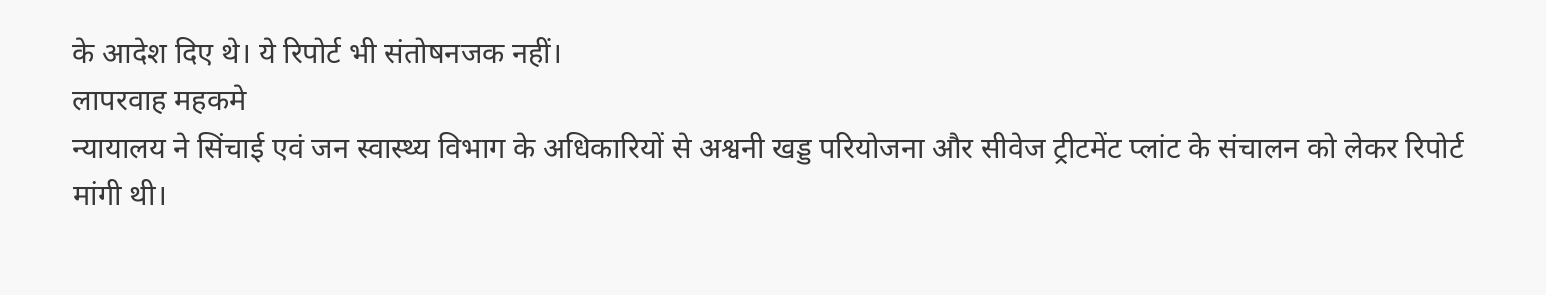के आदेश दिए थे। ये रिपोर्ट भी संतोषनजक नहीं।
लापरवाह महकमे
न्यायालय ने सिंचाई एवं जन स्वास्थ्य विभाग के अधिकारियों से अश्वनी खड्ड परियोजना और सीवेज ट्रीटमेंट प्लांट के संचालन को लेकर रिपोर्ट मांगी थी।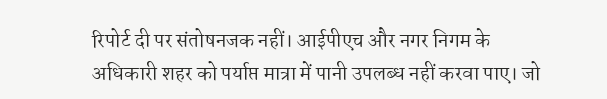रिपोर्ट दी पर संतोषनजक नहीं। आईपीएच और नगर निगम के अधिकारी शहर को पर्याप्त मात्रा में पानी उपलब्ध नहीं करवा पाए। जो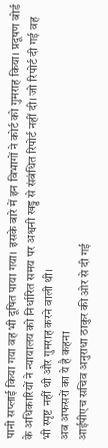पानी सप्लाई किया गया वह भी दूषित पाया गया। इसके बारे में इन विभागों ने कोर्ट को गुमराह किया। प्रदूषण बोर्ड के अधिकारियों ने न्यायालय को निर्धारित समय पर अश्वनी खड्ड से संबंधित रिपोर्ट नहीं दी। जो रिपोर्ट दी गई वह भी स्पृष्ट नहीं थी और गुमराह करने वाली थी।
अब अफसरों का ये है कहना
आईपीएच सचिव अनुराधा ठाकुर की ओर से दी गई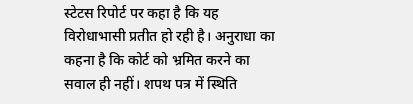स्टेटस रिपोर्ट पर कहा है कि यह विरोधाभासी प्रतीत हो रही है। अनुराधा का कहना है कि कोर्ट को भ्रमित करने का सवाल ही नहीं। शपथ पत्र में स्थिति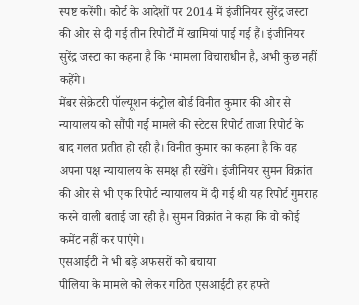स्पष्ट करेंगी। कोर्ट के आदेशों पर 2014 में इंजीनियर सुरेंद्र जस्टा की ओर से दी गई तीन रिपोर्टों में खामियां पाई गई हैं। इंजीनियर सुरेंद्र जस्टा का कहना है कि ‘मामला विचाराधीन है, अभी कुछ नहीं कहेंगे।
मेंबर सेक्रेटरी पॉल्यूशन कंट्रोल बोर्ड विनीत कुमार की ओर से न्यायालय को सौंपी गई मामले की स्टेटस रिपोर्ट ताजा रिपोर्ट के बाद गलत प्रतीत हो रही है। विनीत कुमार का कहना है कि वह अपना पक्ष न्यायालय के समक्ष ही रखेंगे। इंजीनियर सुमन विक्रांत की ओर से भी एक रिपोर्ट न्यायालय में दी गई थी यह रिपोर्ट गुमराह करने वाली बताई जा रही है। सुमन विक्रांत ने कहा कि वो कोई कमेंट नहीं कर पाएंगे।
एसआईटी ने भी बड़े अफसरों को बचाया
पीलिया के मामले को लेकर गठित एसआईटी हर हफ्ते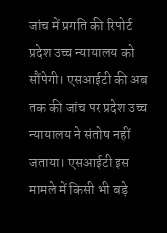जांच में प्रगति की रिपोर्ट प्रदेश उच्च न्यायालय को सौंपेगी। एसआईटी की अब तक की जांच पर प्रदेश उच्च न्यायालय ने संतोष नहीं जताया। एसआईटी इस मामले में किसी भी बड़े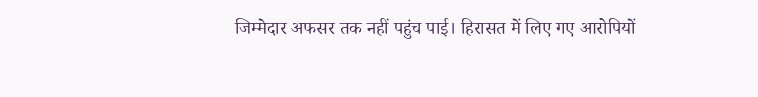जिम्मेदार अफसर तक नहीं पहुंच पाई। हिरासत में लिए गए आरोपियों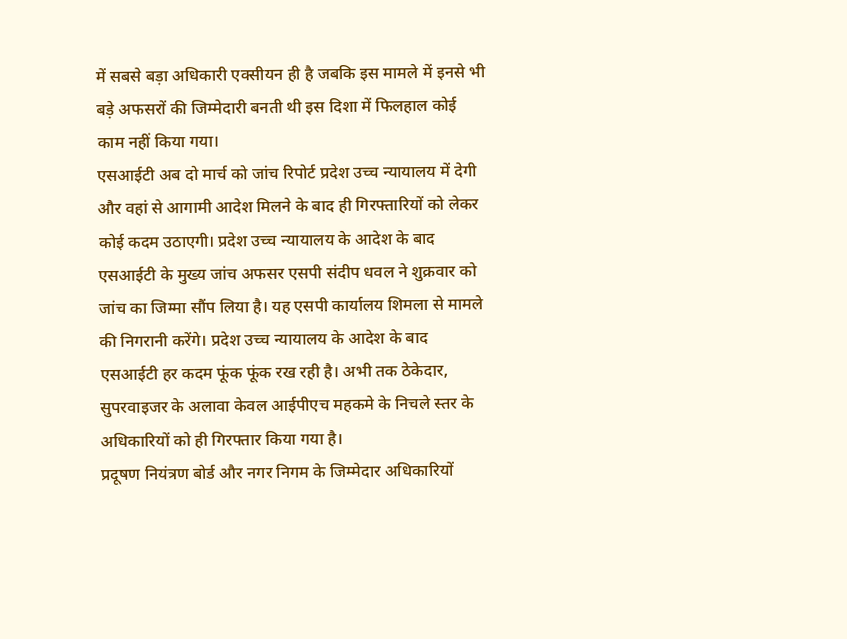में सबसे बड़ा अधिकारी एक्सीयन ही है जबकि इस मामले में इनसे भी बड़े अफसरों की जिम्मेदारी बनती थी इस दिशा में फिलहाल कोई काम नहीं किया गया।
एसआईटी अब दो मार्च को जांच रिपोर्ट प्रदेश उच्च न्यायालय में देगी और वहां से आगामी आदेश मिलने के बाद ही गिरफ्तारियों को लेकर कोई कदम उठाएगी। प्रदेश उच्च न्यायालय के आदेश के बाद एसआईटी के मुख्य जांच अफसर एसपी संदीप धवल ने शुक्रवार को जांच का जिम्मा सौंप लिया है। यह एसपी कार्यालय शिमला से मामले की निगरानी करेंगे। प्रदेश उच्च न्यायालय के आदेश के बाद एसआईटी हर कदम फूंक फूंक रख रही है। अभी तक ठेकेदार, सुपरवाइजर के अलावा केवल आईपीएच महकमे के निचले स्तर के अधिकारियों को ही गिरफ्तार किया गया है।
प्रदूषण नियंत्रण बोर्ड और नगर निगम के जिम्मेदार अधिकारियों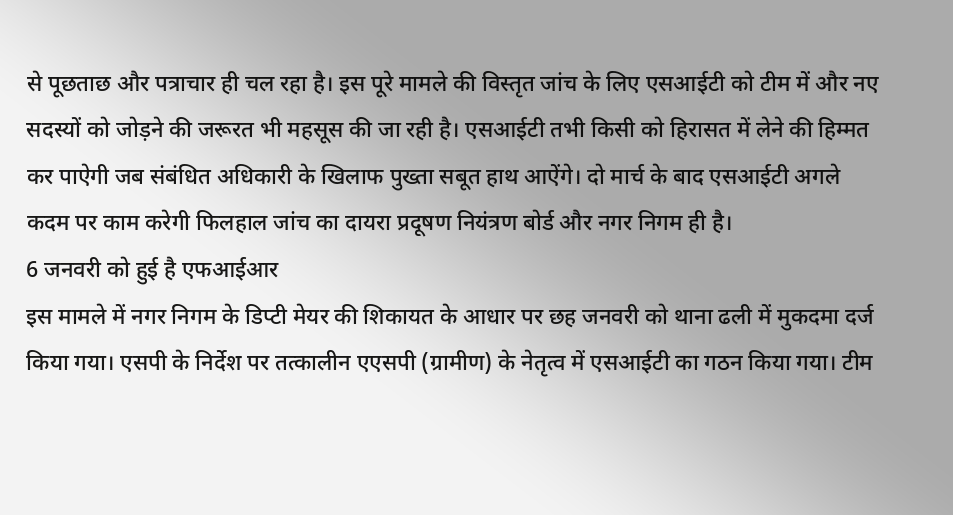से पूछताछ और पत्राचार ही चल रहा है। इस पूरे मामले की विस्तृत जांच के लिए एसआईटी को टीम में और नए सदस्यों को जोड़ने की जरूरत भी महसूस की जा रही है। एसआईटी तभी किसी को हिरासत में लेने की हिम्मत कर पाऐगी जब संबंधित अधिकारी के खिलाफ पुख्ता सबूत हाथ आऐंगे। दो मार्च के बाद एसआईटी अगले कदम पर काम करेगी फिलहाल जांच का दायरा प्रदूषण नियंत्रण बोर्ड और नगर निगम ही है।
6 जनवरी को हुई है एफआईआर
इस मामले में नगर निगम के डिप्टी मेयर की शिकायत के आधार पर छह जनवरी को थाना ढली में मुकदमा दर्ज किया गया। एसपी के निर्देश पर तत्कालीन एएसपी (ग्रामीण) के नेतृत्व में एसआईटी का गठन किया गया। टीम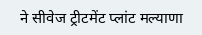ने सीवेज ट्रीटमेंट प्लांट मल्याणा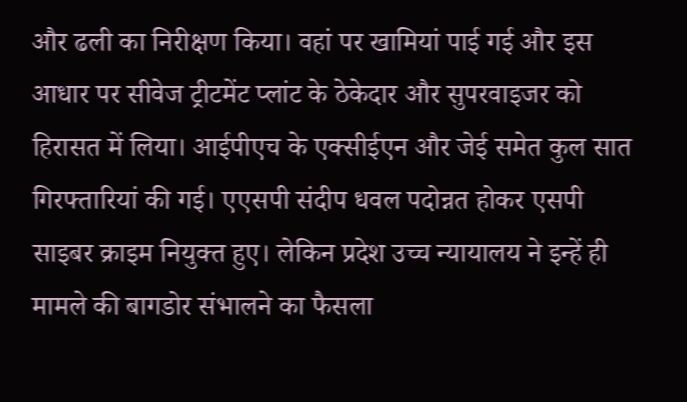और ढली का निरीक्षण किया। वहां पर खामियां पाई गई और इस आधार पर सीवेज ट्रीटमेंट प्लांट के ठेकेदार और सुपरवाइजर को हिरासत में लिया। आईपीएच के एक्सीईएन और जेई समेत कुल सात गिरफ्तारियां की गई। एएसपी संदीप धवल पदोन्नत होकर एसपी साइबर क्राइम नियुक्त हुए। लेकिन प्रदेश उच्च न्यायालय ने इन्हें ही मामले की बागडोर संभालने का फैसला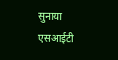सुनाया एसआईटी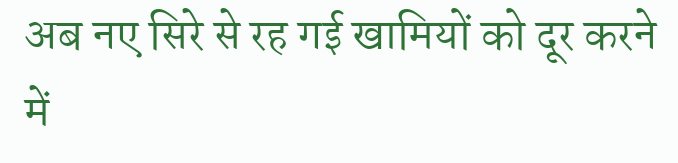अब नए सिरे से रह गई खामियों को दूर करने में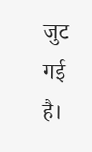जुट गई है।